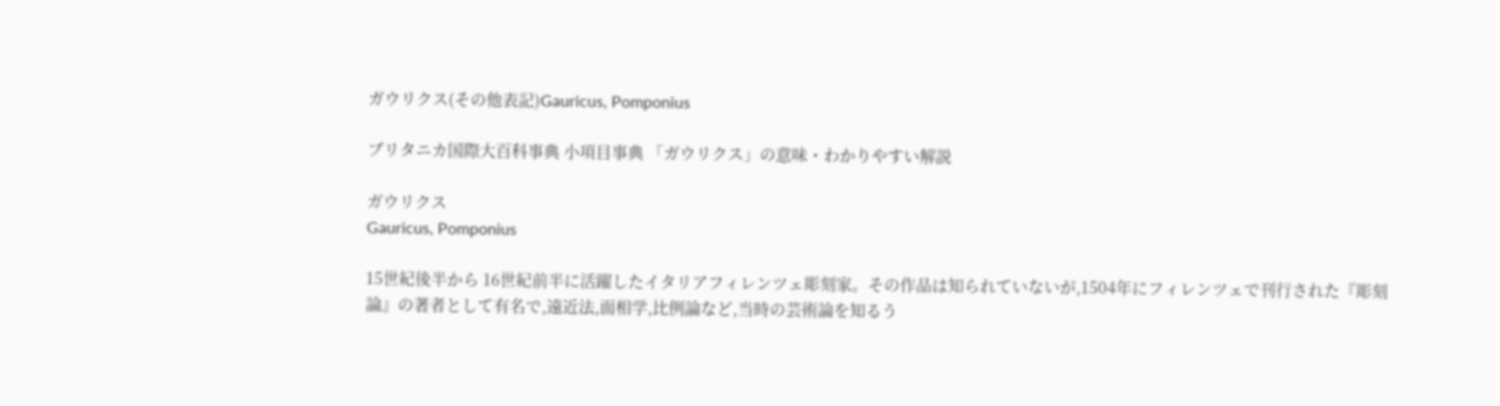ガウリクス(その他表記)Gauricus, Pomponius

ブリタニカ国際大百科事典 小項目事典 「ガウリクス」の意味・わかりやすい解説

ガウリクス
Gauricus, Pomponius

15世紀後半から 16世紀前半に活躍したイタリアフィレンツェ彫刻家。その作品は知られていないが,1504年にフィレンツェで刊行された『彫刻論』の著者として有名で,遠近法,面相学,比例論など,当時の芸術論を知るう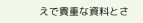えで貴重な資料とさ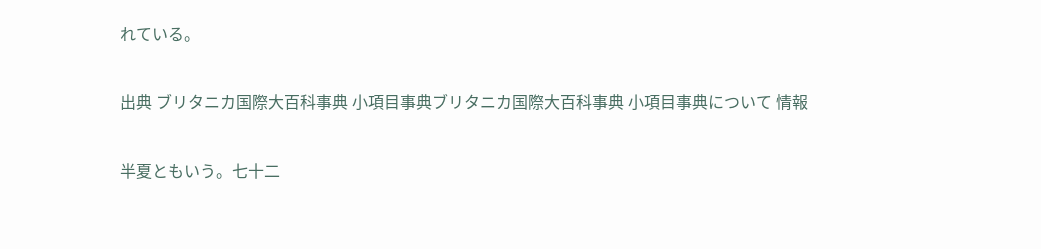れている。

出典 ブリタニカ国際大百科事典 小項目事典ブリタニカ国際大百科事典 小項目事典について 情報

半夏ともいう。七十二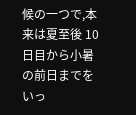候の一つで,本来は夏至後 10日目から小暑の前日までをいっ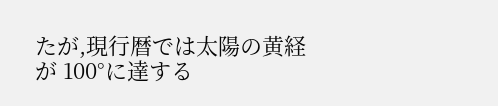たが,現行暦では太陽の黄経が 100°に達する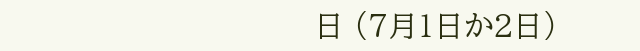日 (7月1日か2日)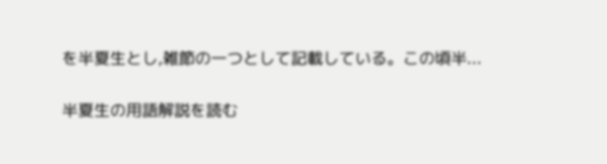を半夏生とし,雑節の一つとして記載している。この頃半...

半夏生の用語解説を読む